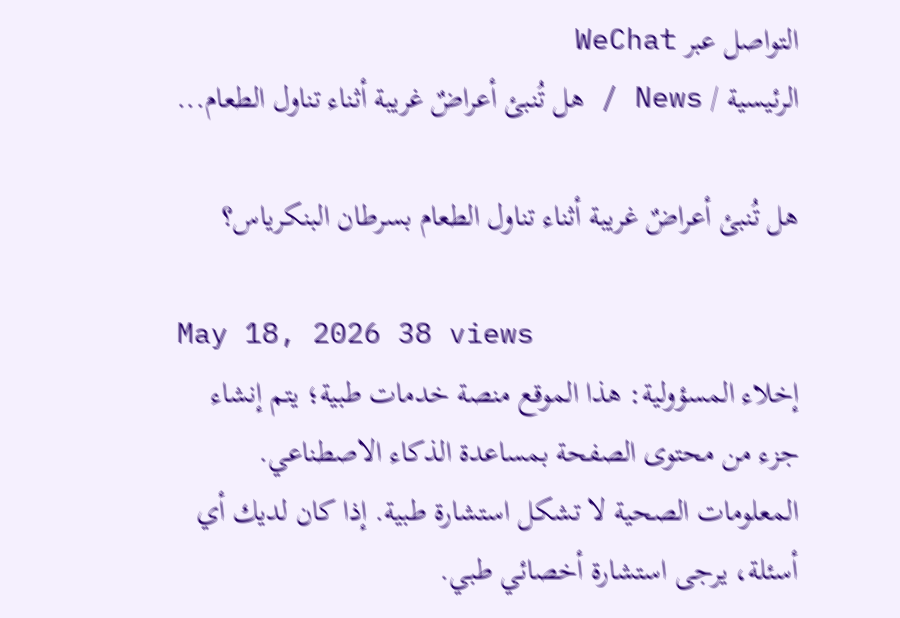التواصل عبر WeChat
الرئيسية / News / هل تُنبئ أعراضٌ غريبة أثناء تناول الطعام...

هل تُنبئ أعراضٌ غريبة أثناء تناول الطعام بسرطان البنكرياس؟

May 18, 2026 38 views
إخلاء المسؤولية: هذا الموقع منصة خدمات طبية؛ يتم إنشاء جزء من محتوى الصفحة بمساعدة الذكاء الاصطناعي. المعلومات الصحية لا تشكل استشارة طبية. إذا كان لديك أي أسئلة، يرجى استشارة أخصائي طبي.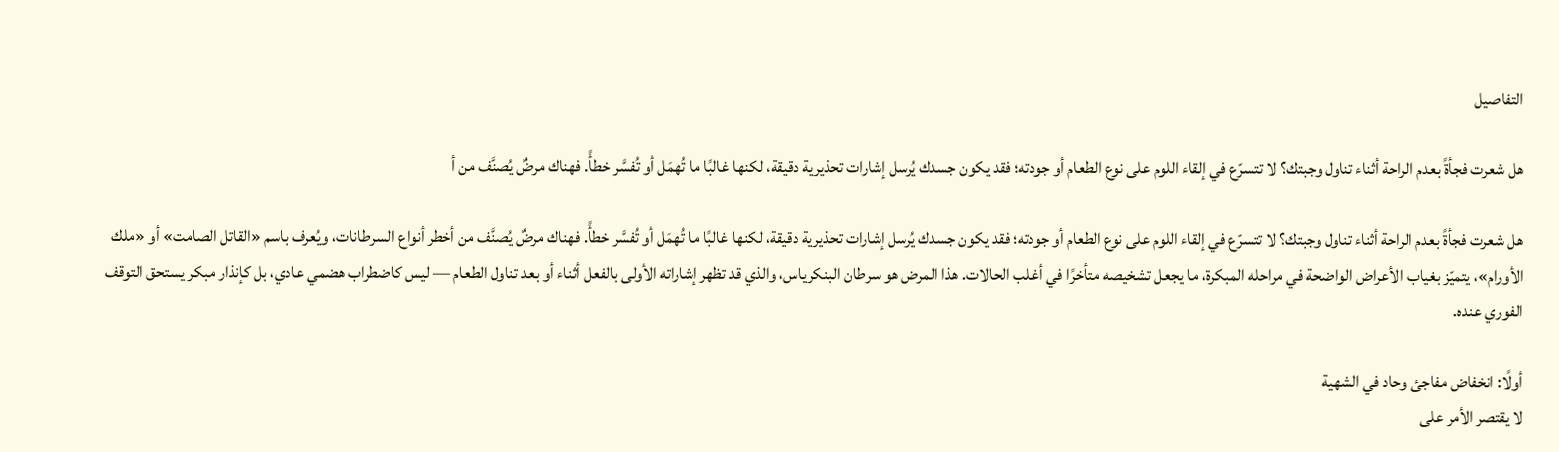التفاصيل

هل شعرت فجأةً بعدم الراحة أثناء تناول وجبتك؟ لا تتسرّع في إلقاء اللوم على نوع الطعام أو جودته؛ فقد يكون جسدك يُرسل إشارات تحذيرية دقيقة، لكنها غالبًا ما تُهمَل أو تُفسَّر خطأً. فهناك مرضٌ يُصنَّف من أ

هل شعرت فجأةً بعدم الراحة أثناء تناول وجبتك؟ لا تتسرّع في إلقاء اللوم على نوع الطعام أو جودته؛ فقد يكون جسدك يُرسل إشارات تحذيرية دقيقة، لكنها غالبًا ما تُهمَل أو تُفسَّر خطأً. فهناك مرضٌ يُصنَّف من أخطر أنواع السرطانات، ويُعرف باسم «القاتل الصامت» أو «ملك الأورام»، يتميّز بغياب الأعراض الواضحة في مراحله المبكرة، ما يجعل تشخيصه متأخرًا في أغلب الحالات. هذا المرض هو سرطان البنكرياس، والذي قد تظهر إشاراته الأولى بالفعل أثناء أو بعد تناول الطعام — ليس كاضطراب هضمي عادي، بل كإنذار مبكر يستحق التوقف الفوري عنده.

أولًا: انخفاض مفاجئ وحاد في الشهية
لا يقتصر الأمر على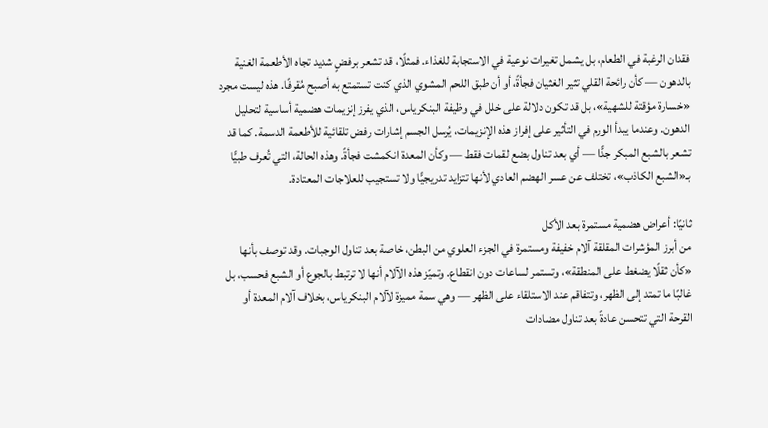فقدان الرغبة في الطعام، بل يشمل تغيرات نوعية في الاستجابة للغذاء. فمثلًا، قد تشعر برفضٍ شديد تجاه الأطعمة الغنية بالدهون — كأن رائحة القلي تثير الغثيان فجأةً، أو أن طبق اللحم المشوي الذي كنت تستمتع به أصبح مُقرفًا. هذه ليست مجرد «خسارة مؤقتة للشهية»، بل قد تكون دلالة على خلل في وظيفة البنكرياس، الذي يفرز إنزيمات هضمية أساسية لتحليل الدهون. وعندما يبدأ الورم في التأثير على إفراز هذه الإنزيمات، يُرسل الجسم إشارات رفض تلقائية للأطعمة الدسمة. كما قد تشعر بالشبع المبكر جدًّا — أي بعد تناول بضع لقمات فقط — وكأن المعدة انكمشت فجأةً. وهذه الحالة، التي تُعرف طبيًّا بـ«الشبع الكاذب»، تختلف عن عسر الهضم العادي لأنها تتزايد تدريجيًّا ولا تستجيب للعلاجات المعتادة.

ثانيًا: أعراض هضمية مستمرة بعد الأكل
من أبرز المؤشرات المقلقة آلام خفيفة ومستمرة في الجزء العلوي من البطن، خاصة بعد تناول الوجبات. وقد توصف بأنها «كأن ثقلًا يضغط على المنطقة»، وتستمر لساعات دون انقطاع. وتميّز هذه الآلام أنها لا ترتبط بالجوع أو الشبع فحسب، بل غالبًا ما تمتد إلى الظهر، وتتفاقم عند الاستلقاء على الظهر — وهي سمة مميزة لآلام البنكرياس، بخلاف آلام المعدة أو القرحة التي تتحسن عادةً بعد تناول مضادات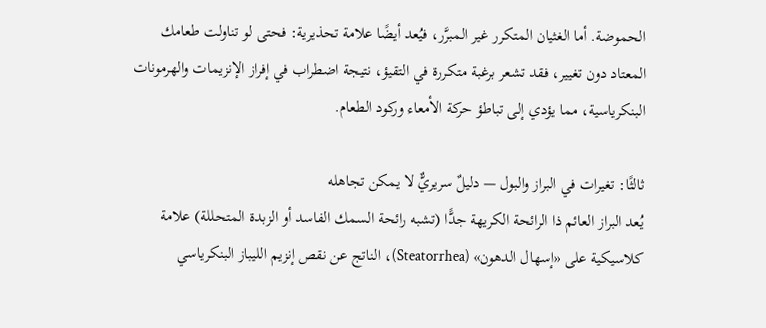الحموضة. أما الغثيان المتكرر غير المبرَّر، فيُعد أيضًا علامة تحذيرية: فحتى لو تناولت طعامك المعتاد دون تغيير، فقد تشعر برغبة متكررة في التقيؤ، نتيجة اضطراب في إفراز الإنزيمات والهرمونات البنكرياسية، مما يؤدي إلى تباطؤ حركة الأمعاء وركود الطعام.

ثالثًا: تغيرات في البراز والبول — دليلٌ سريريٌّ لا يمكن تجاهله
يُعد البراز العائم ذا الرائحة الكريهة جدًّا (تشبه رائحة السمك الفاسد أو الزبدة المتحللة) علامة كلاسيكية على «إسهال الدهون» (Steatorrhea)، الناتج عن نقص إنزيم الليباز البنكرياسي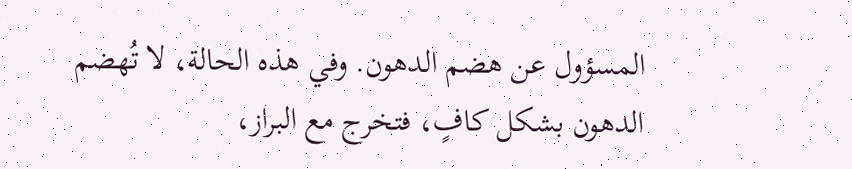المسؤول عن هضم الدهون. وفي هذه الحالة، لا تُهضم الدهون بشكل كافٍ، فتخرج مع البراز،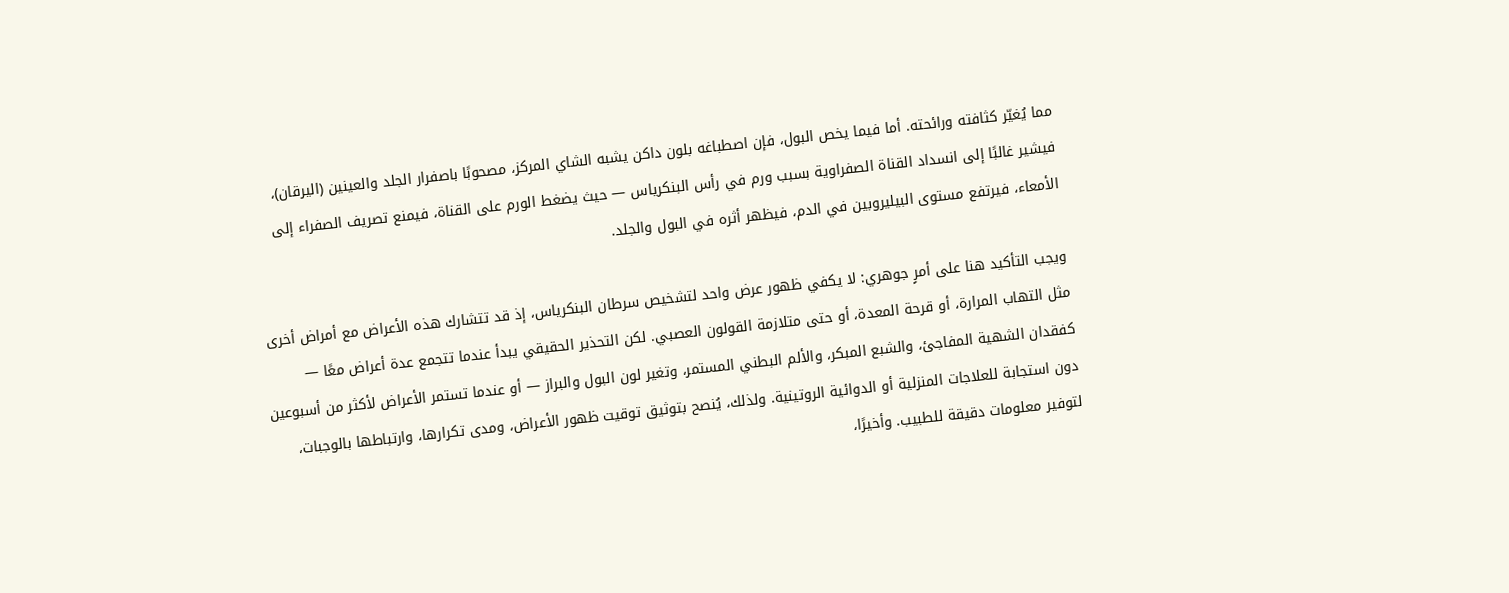مما يُغيّر كثافته ورائحته. أما فيما يخص البول، فإن اصطباغه بلون داكن يشبه الشاي المركز، مصحوبًا باصفرار الجلد والعينين (اليرقان)، فيشير غالبًا إلى انسداد القناة الصفراوية بسبب ورم في رأس البنكرياس — حيث يضغط الورم على القناة، فيمنع تصريف الصفراء إلى الأمعاء، فيرتفع مستوى البيليروبين في الدم، فيظهر أثره في البول والجلد.

ويجب التأكيد هنا على أمرٍ جوهري: لا يكفي ظهور عرض واحد لتشخيص سرطان البنكرياس، إذ قد تتشارك هذه الأعراض مع أمراض أخرى مثل التهاب المرارة، أو قرحة المعدة، أو حتى متلازمة القولون العصبي. لكن التحذير الحقيقي يبدأ عندما تتجمع عدة أعراض معًا — كفقدان الشهية المفاجئ، والشبع المبكر، والألم البطني المستمر، وتغير لون البول والبراز — أو عندما تستمر الأعراض لأكثر من أسبوعين دون استجابة للعلاجات المنزلية أو الدوائية الروتينية. ولذلك، يُنصح بتوثيق توقيت ظهور الأعراض، ومدى تكرارها، وارتباطها بالوجبات، لتوفير معلومات دقيقة للطبيب. وأخيرًا،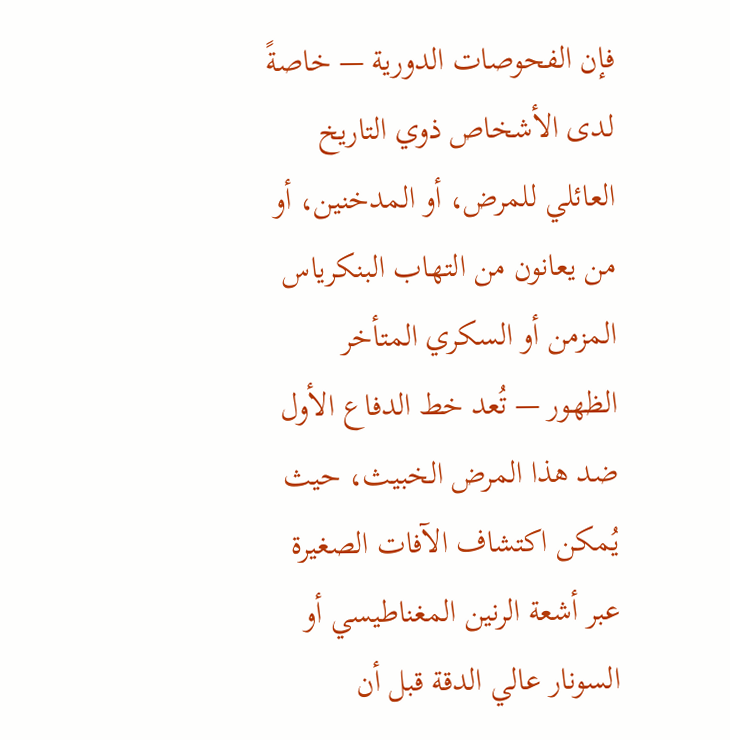فإن الفحوصات الدورية — خاصةً لدى الأشخاص ذوي التاريخ العائلي للمرض، أو المدخنين، أو من يعانون من التهاب البنكرياس المزمن أو السكري المتأخر الظهور — تُعد خط الدفاع الأول ضد هذا المرض الخبيث، حيث يُمكن اكتشاف الآفات الصغيرة عبر أشعة الرنين المغناطيسي أو السونار عالي الدقة قبل أن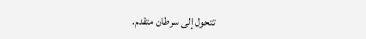تتحول إلى سرطان متقدم.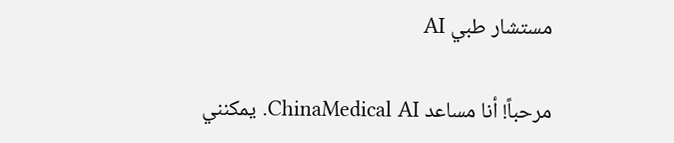مستشار طبي AI

مرحباً! أنا مساعد ChinaMedical AI. يمكنني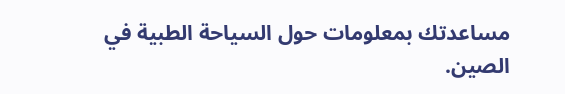مساعدتك بمعلومات حول السياحة الطبية في الصين.